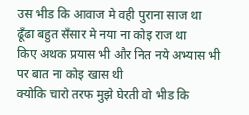उस भीड कि आवाज मे वही पुराना साज था
ढूँढा बहुत सँसार मे नया ना कोइ राज था
किए अथक प्रयास भी और नित नये अभ्यास भी
पर बात ना कोइ खास थी
क्योकि चारो तरफ मुझे घेरती वो भीड कि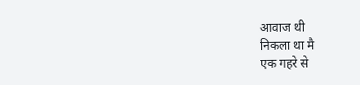आवाज थी
निकला था मै
एक गहरे से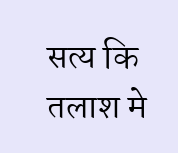सत्य कि तलाश मे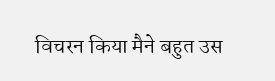विचरन किया मैने बहुत उस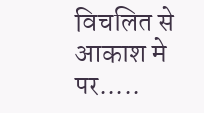विचलित से आकाश मे पर.....